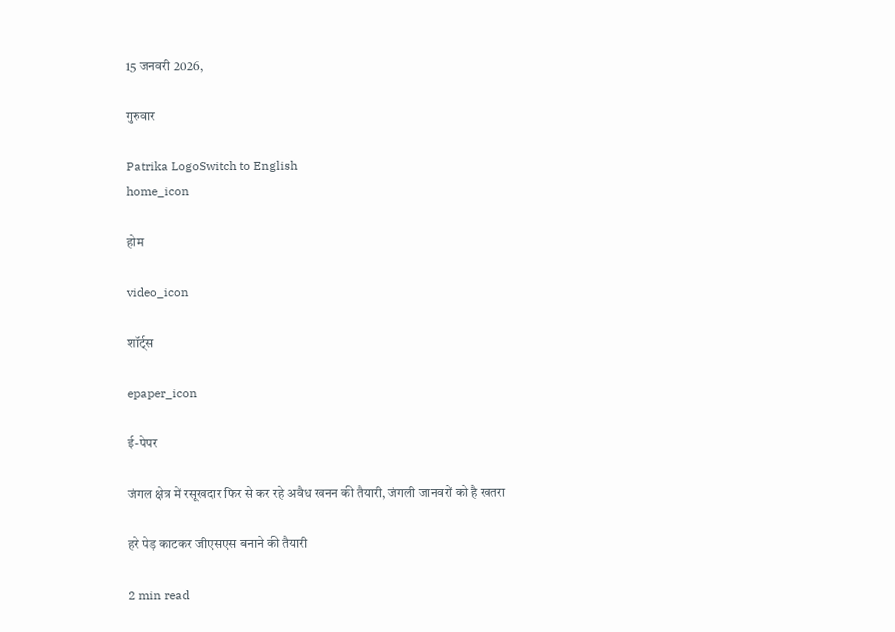15 जनवरी 2026,

गुरुवार

Patrika LogoSwitch to English
home_icon

होम

video_icon

शॉर्ट्स

epaper_icon

ई-पेपर

जंगल क्षेत्र में रसूखदार फिर से कर रहे अवैध खनन की तैयारी, जंगली जानवरों को है खतरा

हरे पेड़ काटकर जीएसएस बनाने की तैयारी

2 min read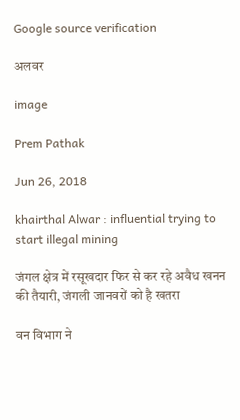Google source verification

अलवर

image

Prem Pathak

Jun 26, 2018

khairthal Alwar : influential trying to start illegal mining

जंगल क्षेत्र में रसूखदार फिर से कर रहे अवैध खनन की तैयारी, जंगली जानवरों को है खतरा

वन विभाग ने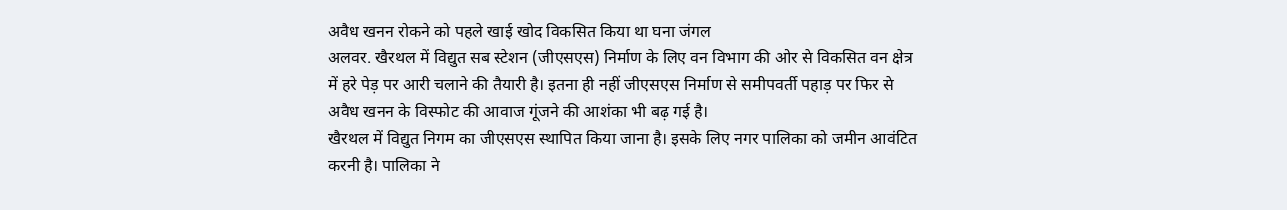अवैध खनन रोकने को पहले खाई खोद विकसित किया था घना जंगल
अलवर. खैरथल में विद्युत सब स्टेशन (जीएसएस) निर्माण के लिए वन विभाग की ओर से विकसित वन क्षेत्र में हरे पेड़ पर आरी चलाने की तैयारी है। इतना ही नहीं जीएसएस निर्माण से समीपवर्ती पहाड़ पर फिर से अवैध खनन के विस्फोट की आवाज गूंजने की आशंका भी बढ़ गई है।
खैरथल में विद्युत निगम का जीएसएस स्थापित किया जाना है। इसके लिए नगर पालिका को जमीन आवंटित करनी है। पालिका ने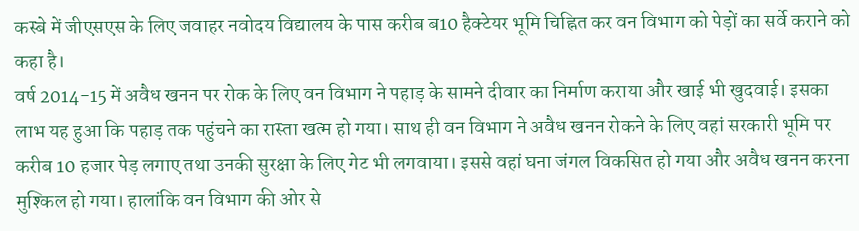कस्बे में जीएसएस के लिए जवाहर नवोदय विद्यालय के पास करीब ब10 हैक्टेयर भूमि चिह्नित कर वन विभाग को पेड़ों का सर्वे कराने को कहा है।
वर्ष 2014-15 में अवैध खनन पर रोक के लिए वन विभाग ने पहाड़ के सामने दीवार का निर्माण कराया और खाई भी खुदवाई। इसका लाभ यह हुआ कि पहाड़ तक पहुंचने का रास्ता खत्म हो गया। साथ ही वन विभाग ने अवैध खनन रोकने के लिए वहां सरकारी भूमि पर करीब 10 हजार पेड़ लगाए तथा उनकी सुरक्षा के लिए गेट भी लगवाया। इससे वहां घना जंगल विकसित हो गया और अवैध खनन करना मुश्किल हो गया। हालांकि वन विभाग की ओर से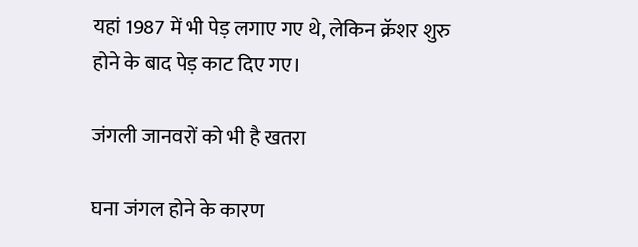यहां 1987 में भी पेड़ लगाए गए थे, लेकिन क्रॅशर शुरु होने के बाद पेड़ काट दिए गए।

जंगली जानवरों को भी है खतरा

घना जंगल होने के कारण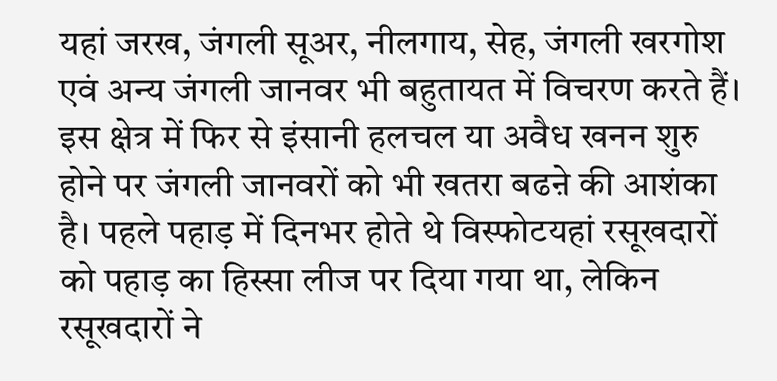यहां जरख, जंगली सूअर, नीलगाय, सेह, जंगली खरगोश एवं अन्य जंगली जानवर भी बहुतायत में विचरण करते हैं। इस क्षेत्र में फिर से इंसानी हलचल या अवैध खनन शुरु होने पर जंगली जानवरों को भी खतरा बढऩे की आशंका है। पहले पहाड़ में दिनभर होते थे विस्फोटयहां रसूखदारों को पहाड़ का हिस्सा लीज पर दिया गया था, लेकिन रसूखदारों ने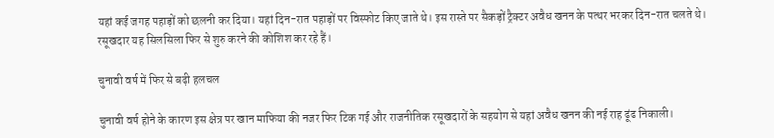यहां कई जगह पहाड़ों को छलनी कर दिया। यहां दिन-रात पहाड़ों पर विस्फोट किए जाते थे। इस रास्ते पर सैकड़ों ट्रैक्टर अवैध खनन के पत्थर भरकर दिन-रात चलते थे। रसूखदार यह सिलसिला फिर से शुरु करने की कोशिश कर रहे हैं।

चुनावी वर्ष में फिर से बढ़ी हलचल

चुनावी वर्ष होने के कारण इस क्षेत्र पर खान माफिया की नजर फिर टिक गई और राजनीतिक रसूखदारों के सहयोग से यहां अवैध खनन की नई राह ढूंढ निकाली।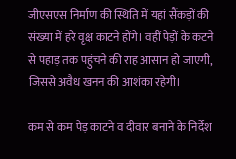जीएसएस निर्माण की स्थिति में यहां सैंकड़ों की संख्या में हरे वृक्ष काटने होंगे। वहीं पेड़ों के कटने से पहाड़ तक पहुंचने की राह आसान हो जाएगी, जिससे अवैध खनन की आशंका रहेगी।

कम से कम पेड़ काटने व दीवार बनाने के निर्देश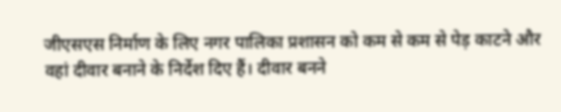जीएसएस निर्माण के लिए नगर पालिका प्रशासन को कम से कम से पेड़ काटने और वहां दीवार बनाने के निर्देश दिए हैं। दीवार बनने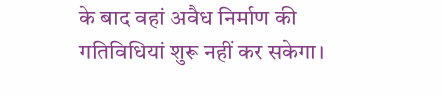के बाद वहां अवैध निर्माण की गतिविधियां शुरू नहीं कर सकेगा।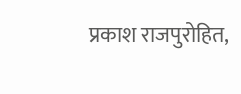प्रकाश राजपुरोहित,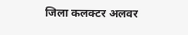जिला कलक्टर अलवर